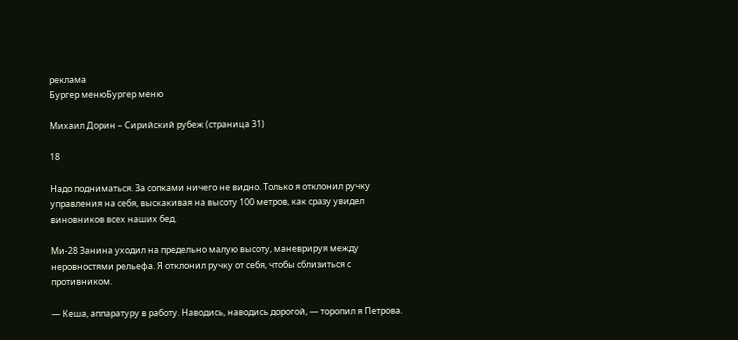реклама
Бургер менюБургер меню

Михаил Дорин – Сирийский рубеж (страница 31)

18

Надо подниматься. За сопками ничего не видно. Только я отклонил ручку управления на себя, выскакивая на высоту 100 метров, как сразу увидел виновников всех наших бед.

Ми-28 Занина уходил на предельно малую высоту, маневрируя между неровностями рельефа. Я отклонил ручку от себя, чтобы сблизиться с противником.

— Кеша, аппаратуру в работу. Наводись, наводись дорогой, — торопил я Петрова.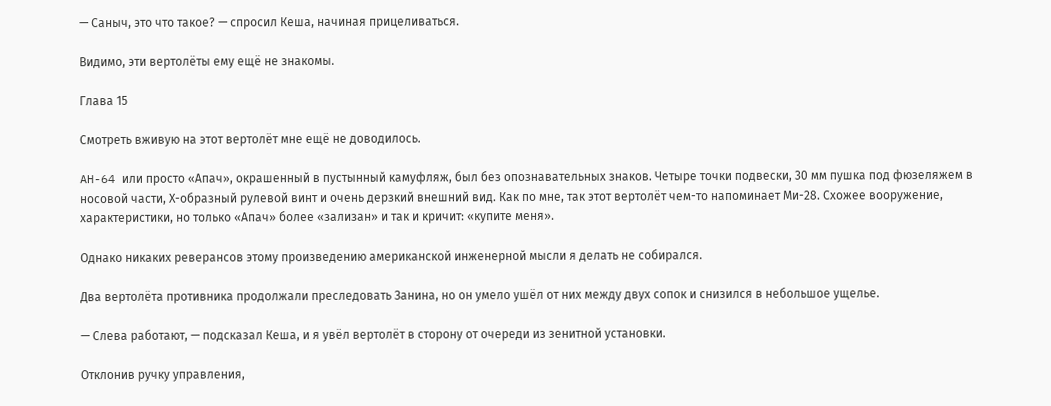— Саныч, это что такое? — спросил Кеша, начиная прицеливаться.

Видимо, эти вертолёты ему ещё не знакомы.

Глава 15

Смотреть вживую на этот вертолёт мне ещё не доводилось.

AH-64 или просто «Апач», окрашенный в пустынный камуфляж, был без опознавательных знаков. Четыре точки подвески, 30 мм пушка под фюзеляжем в носовой части, Х-образный рулевой винт и очень дерзкий внешний вид. Как по мне, так этот вертолёт чем-то напоминает Ми-28. Схожее вооружение, характеристики, но только «Апач» более «зализан» и так и кричит: «купите меня».

Однако никаких реверансов этому произведению американской инженерной мысли я делать не собирался.

Два вертолёта противника продолжали преследовать Занина, но он умело ушёл от них между двух сопок и снизился в небольшое ущелье.

— Слева работают, — подсказал Кеша, и я увёл вертолёт в сторону от очереди из зенитной установки.

Отклонив ручку управления,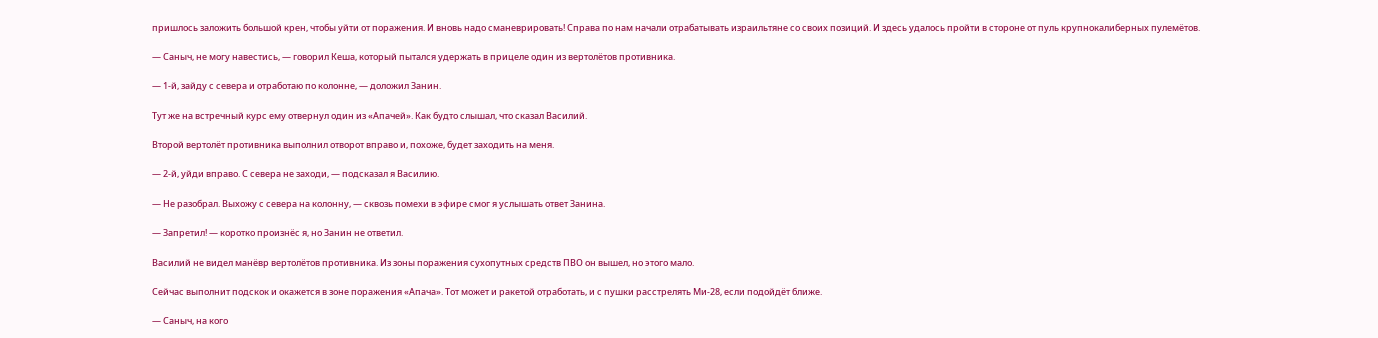пришлось заложить большой крен, чтобы уйти от поражения. И вновь надо сманеврировать! Справа по нам начали отрабатывать израильтяне со своих позиций. И здесь удалось пройти в стороне от пуль крупнокалиберных пулемётов.

— Саныч, не могу навестись, — говорил Кеша, который пытался удержать в прицеле один из вертолётов противника.

— 1-й, зайду с севера и отработаю по колонне, — доложил Занин.

Тут же на встречный курс ему отвернул один из «Апачей». Как будто слышал, что сказал Василий.

Второй вертолёт противника выполнил отворот вправо и, похоже, будет заходить на меня.

— 2-й, уйди вправо. С севера не заходи, — подсказал я Василию.

— Не разобрал. Выхожу с севера на колонну, — сквозь помехи в эфире смог я услышать ответ Занина.

— Запретил! — коротко произнёс я, но Занин не ответил.

Василий не видел манёвр вертолётов противника. Из зоны поражения сухопутных средств ПВО он вышел, но этого мало.

Сейчас выполнит подскок и окажется в зоне поражения «Апача». Тот может и ракетой отработать, и с пушки расстрелять Ми-28, если подойдёт ближе.

— Саныч, на кого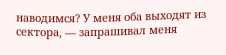наводимся? У меня оба выходят из сектора, — запрашивал меня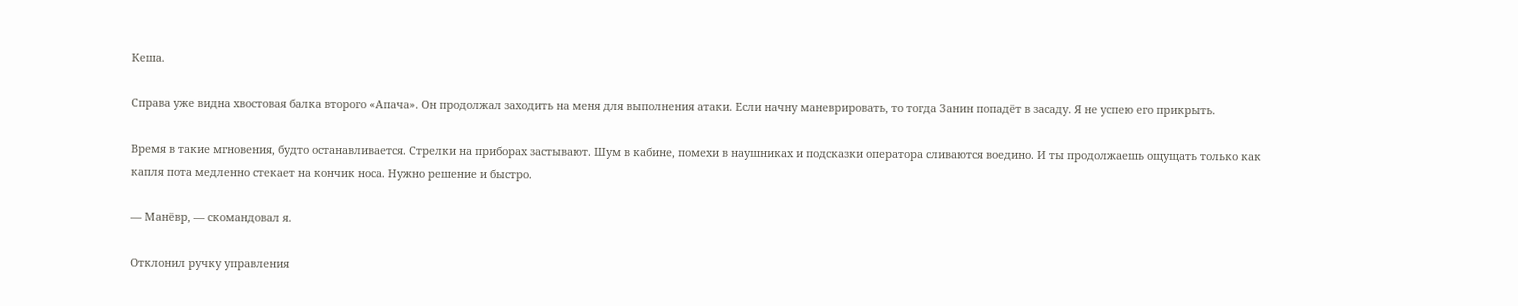Кеша.

Справа уже видна хвостовая балка второго «Апача». Он продолжал заходить на меня для выполнения атаки. Если начну маневрировать, то тогда Занин попадёт в засаду. Я не успею его прикрыть.

Время в такие мгновения, будто останавливается. Стрелки на приборах застывают. Шум в кабине, помехи в наушниках и подсказки оператора сливаются воедино. И ты продолжаешь ощущать только как капля пота медленно стекает на кончик носа. Нужно решение и быстро.

— Манёвр, — скомандовал я.

Отклонил ручку управления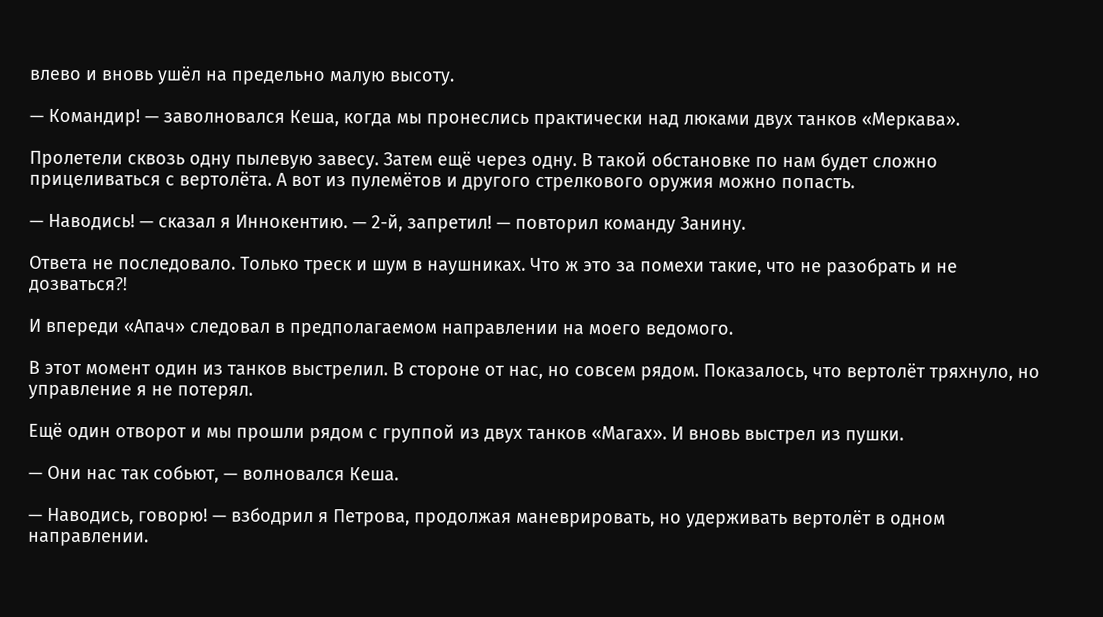влево и вновь ушёл на предельно малую высоту.

— Командир! — заволновался Кеша, когда мы пронеслись практически над люками двух танков «Меркава».

Пролетели сквозь одну пылевую завесу. Затем ещё через одну. В такой обстановке по нам будет сложно прицеливаться с вертолёта. А вот из пулемётов и другого стрелкового оружия можно попасть.

— Наводись! — сказал я Иннокентию. — 2-й, запретил! — повторил команду Занину.

Ответа не последовало. Только треск и шум в наушниках. Что ж это за помехи такие, что не разобрать и не дозваться⁈

И впереди «Апач» следовал в предполагаемом направлении на моего ведомого.

В этот момент один из танков выстрелил. В стороне от нас, но совсем рядом. Показалось, что вертолёт тряхнуло, но управление я не потерял.

Ещё один отворот и мы прошли рядом с группой из двух танков «Магах». И вновь выстрел из пушки.

— Они нас так собьют, — волновался Кеша.

— Наводись, говорю! — взбодрил я Петрова, продолжая маневрировать, но удерживать вертолёт в одном направлении.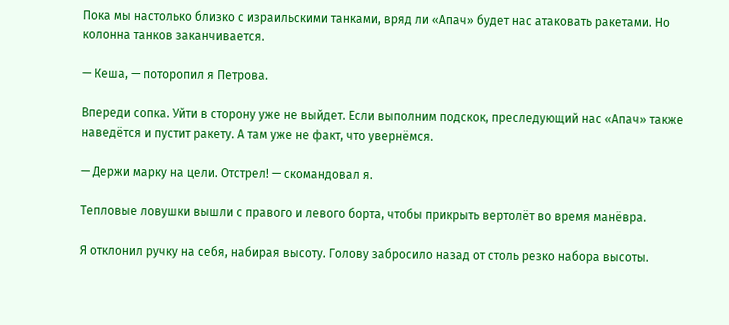Пока мы настолько близко с израильскими танками, вряд ли «Апач» будет нас атаковать ракетами. Но колонна танков заканчивается.

— Кеша, — поторопил я Петрова.

Впереди сопка. Уйти в сторону уже не выйдет. Если выполним подскок, преследующий нас «Апач» также наведётся и пустит ракету. А там уже не факт, что увернёмся.

— Держи марку на цели. Отстрел! — скомандовал я.

Тепловые ловушки вышли с правого и левого борта, чтобы прикрыть вертолёт во время манёвра.

Я отклонил ручку на себя, набирая высоту. Голову забросило назад от столь резко набора высоты.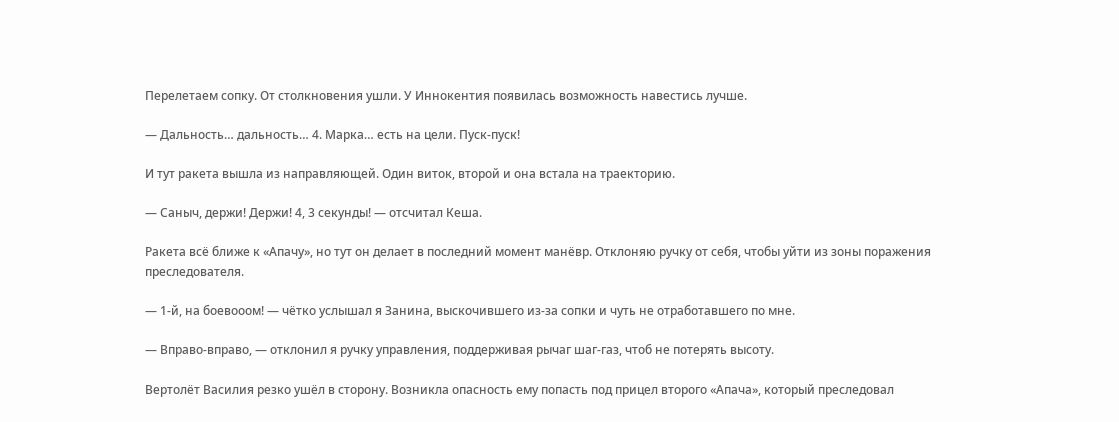Перелетаем сопку. От столкновения ушли. У Иннокентия появилась возможность навестись лучше.

— Дальность… дальность… 4. Марка… есть на цели. Пуск-пуск!

И тут ракета вышла из направляющей. Один виток, второй и она встала на траекторию.

— Саныч, держи! Держи! 4, 3 секунды! — отсчитал Кеша.

Ракета всё ближе к «Апачу», но тут он делает в последний момент манёвр. Отклоняю ручку от себя, чтобы уйти из зоны поражения преследователя.

— 1-й, на боевооом! — чётко услышал я Занина, выскочившего из-за сопки и чуть не отработавшего по мне.

— Вправо-вправо, — отклонил я ручку управления, поддерживая рычаг шаг-газ, чтоб не потерять высоту.

Вертолёт Василия резко ушёл в сторону. Возникла опасность ему попасть под прицел второго «Апача», который преследовал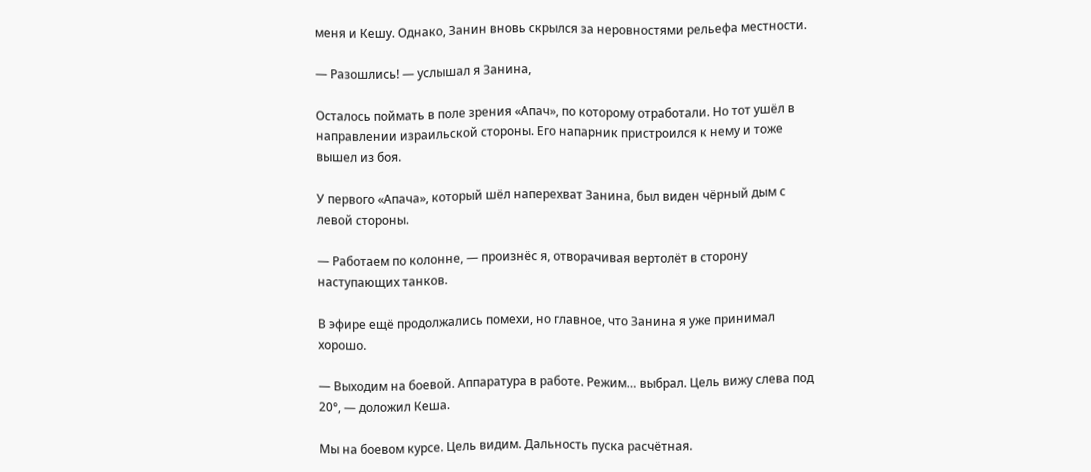меня и Кешу. Однако, Занин вновь скрылся за неровностями рельефа местности.

— Разошлись! — услышал я Занина,

Осталось поймать в поле зрения «Апач», по которому отработали. Но тот ушёл в направлении израильской стороны. Его напарник пристроился к нему и тоже вышел из боя.

У первого «Апача», который шёл наперехват Занина, был виден чёрный дым с левой стороны.

— Работаем по колонне, — произнёс я, отворачивая вертолёт в сторону наступающих танков.

В эфире ещё продолжались помехи, но главное, что Занина я уже принимал хорошо.

— Выходим на боевой. Аппаратура в работе. Режим… выбрал. Цель вижу слева под 20°, — доложил Кеша.

Мы на боевом курсе. Цель видим. Дальность пуска расчётная.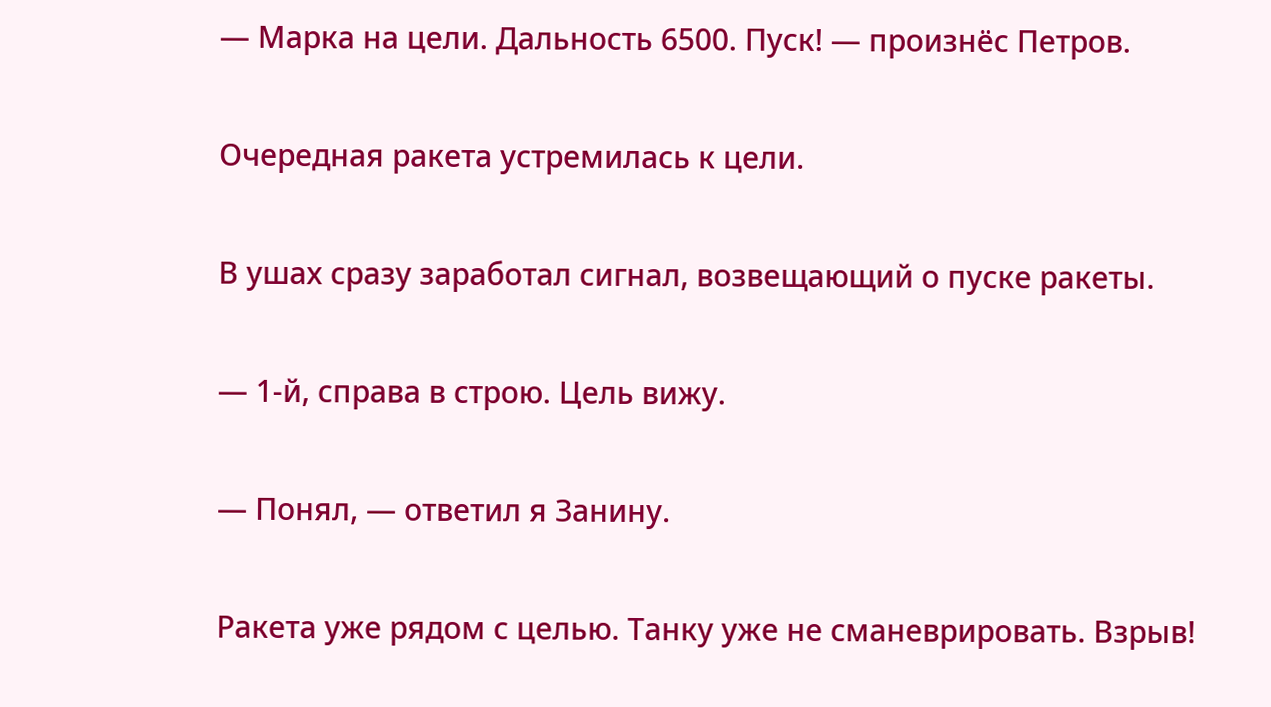— Марка на цели. Дальность 6500. Пуск! — произнёс Петров.

Очередная ракета устремилась к цели.

В ушах сразу заработал сигнал, возвещающий о пуске ракеты.

— 1-й, справа в строю. Цель вижу.

— Понял, — ответил я Занину.

Ракета уже рядом с целью. Танку уже не сманеврировать. Взрыв!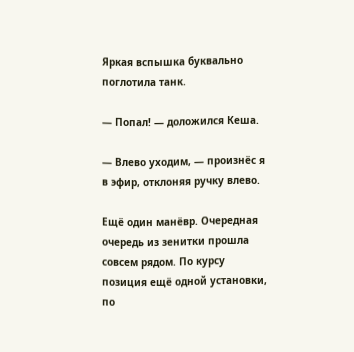Яркая вспышка буквально поглотила танк.

— Попал! — доложился Кеша.

— Влево уходим, — произнёс я в эфир, отклоняя ручку влево.

Ещё один манёвр. Очередная очередь из зенитки прошла совсем рядом. По курсу позиция ещё одной установки, по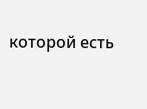которой есть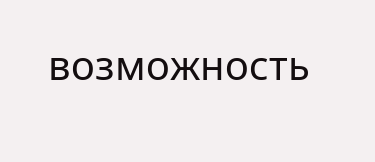возможность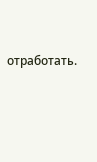отработать.